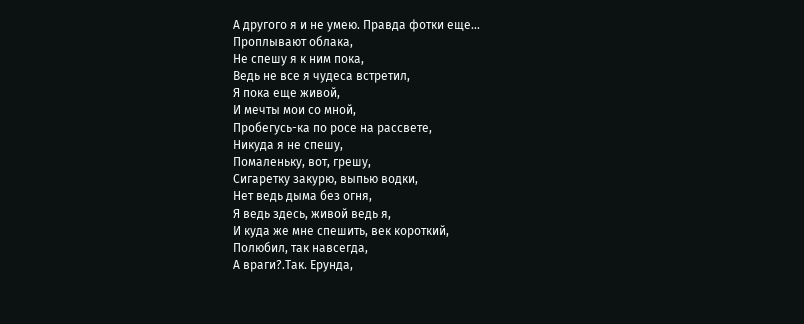А другого я и не умею. Правда фотки еще...
Проплывают облака,
Не спешу я к ним пока,
Ведь не все я чудеса встретил,
Я пока еще живой,
И мечты мои со мной,
Пробегусь-ка по росе на рассвете,
Никуда я не спешу,
Помаленьку, вот, грешу,
Сигаретку закурю, выпью водки,
Нет ведь дыма без огня,
Я ведь здесь, живой ведь я,
И куда же мне спешить, век короткий,
Полюбил, так навсегда,
А враги?.Так. Ерунда,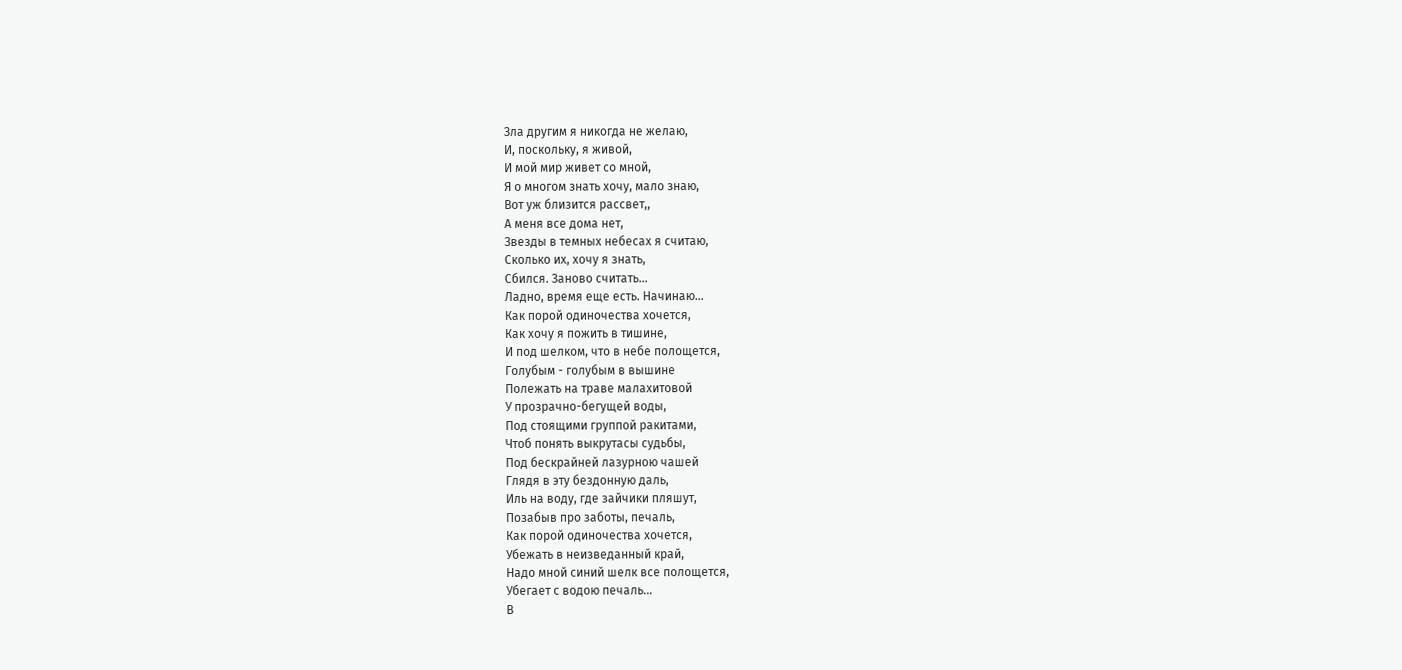Зла другим я никогда не желаю,
И, поскольку, я живой,
И мой мир живет со мной,
Я о многом знать хочу, мало знаю,
Вот уж близится рассвет,,
А меня все дома нет,
Звезды в темных небесах я считаю,
Сколько их, хочу я знать,
Сбился. Заново считать...
Ладно, время еще есть. Начинаю...
Как порой одиночества хочется,
Как хочу я пожить в тишине,
И под шелком, что в небе полощется,
Голубым - голубым в вышине
Полежать на траве малахитовой
У прозрачно-бегущей воды,
Под стоящими группой ракитами,
Чтоб понять выкрутасы судьбы,
Под бескрайней лазурною чашей
Глядя в эту бездонную даль,
Иль на воду, где зайчики пляшут,
Позабыв про заботы, печаль,
Как порой одиночества хочется,
Убежать в неизведанный край,
Надо мной синий шелк все полощется,
Убегает с водою печаль...
В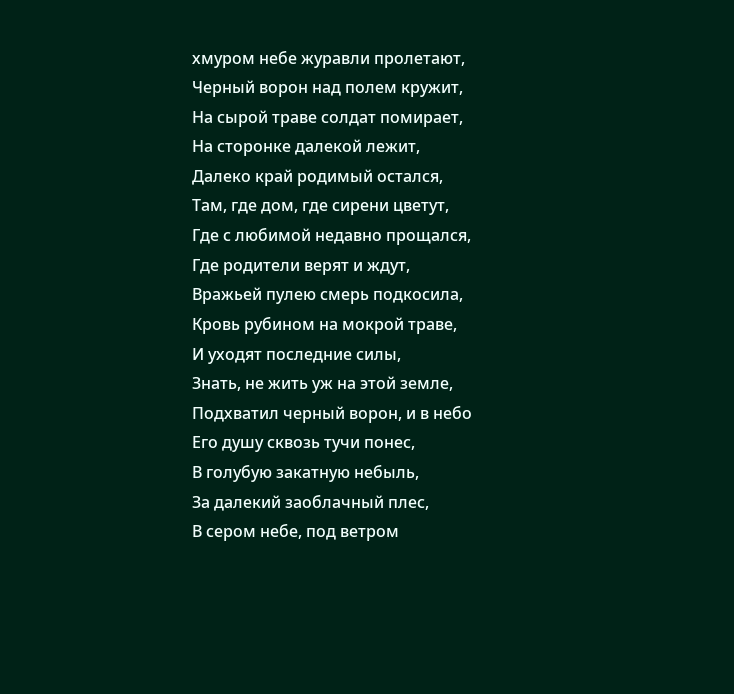хмуром небе журавли пролетают,
Черный ворон над полем кружит,
На сырой траве солдат помирает,
На сторонке далекой лежит,
Далеко край родимый остался,
Там, где дом, где сирени цветут,
Где с любимой недавно прощался,
Где родители верят и ждут,
Вражьей пулею смерь подкосила,
Кровь рубином на мокрой траве,
И уходят последние силы,
Знать, не жить уж на этой земле,
Подхватил черный ворон, и в небо
Его душу сквозь тучи понес,
В голубую закатную небыль,
За далекий заоблачный плес,
В сером небе, под ветром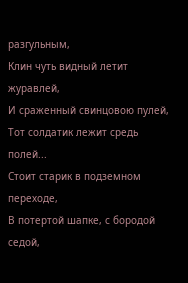разгульным,
Клин чуть видный летит журавлей,
И сраженный свинцовою пулей,
Тот солдатик лежит средь полей...
Стоит старик в подземном переходе,
В потертой шапке, с бородой седой,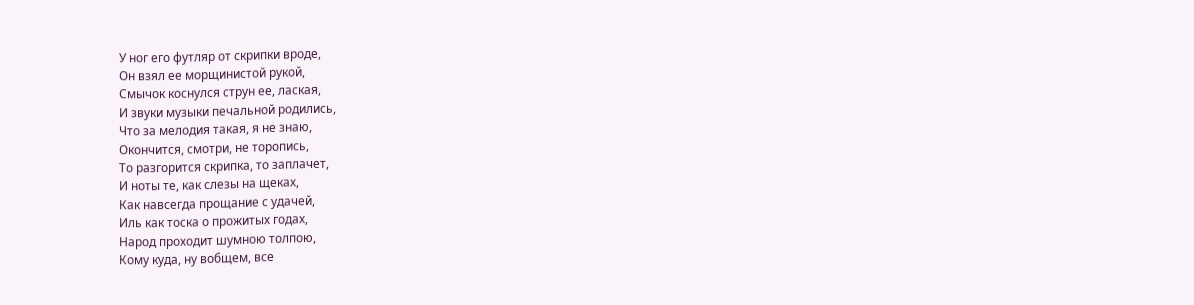У ног его футляр от скрипки вроде,
Он взял ее морщинистой рукой,
Смычок коснулся струн ее, лаская,
И звуки музыки печальной родились,
Что за мелодия такая, я не знаю,
Окончится, смотри, не торопись,
То разгорится скрипка, то заплачет,
И ноты те, как слезы на щеках,
Как навсегда прощание с удачей,
Иль как тоска о прожитых годах,
Народ проходит шумною толпою,
Кому куда, ну вобщем, все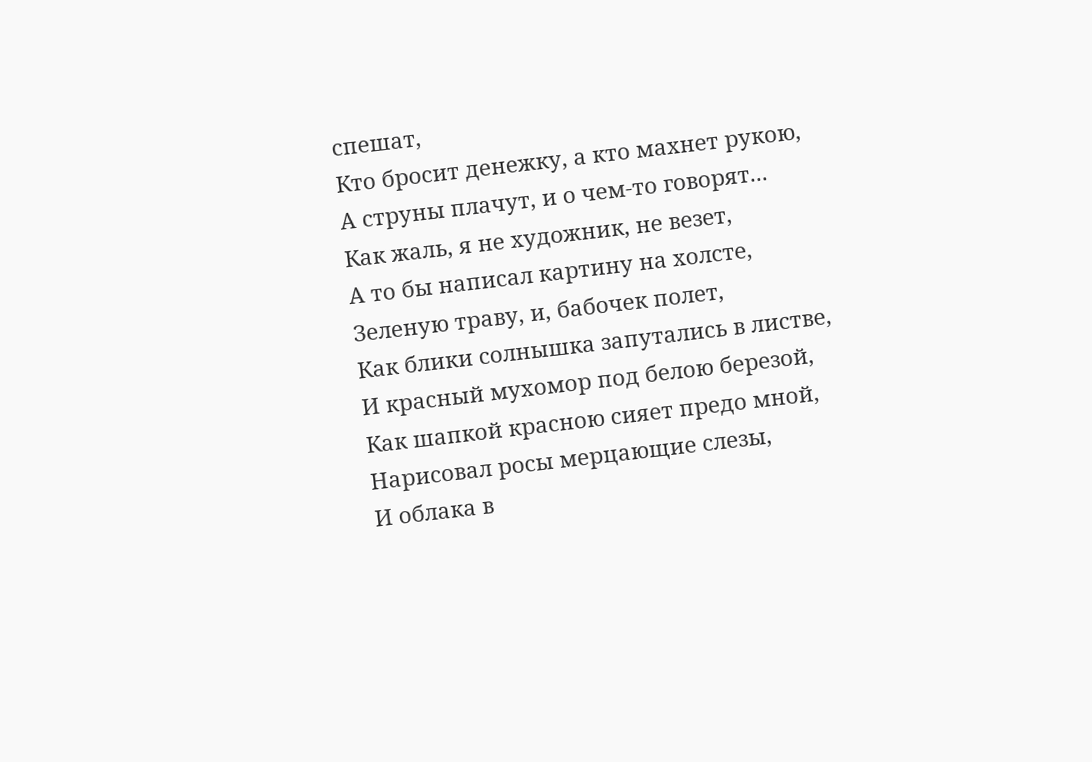спешат,
Кто бросит денежку, а кто махнет рукою,
А струны плачут, и о чем-то говорят...
Как жаль, я не художник, не везет,
А то бы написал картину на холсте,
Зеленую траву, и, бабочек полет,
Как блики солнышка запутались в листве,
И красный мухомор под белою березой,
Как шапкой красною сияет предо мной,
Нарисовал росы мерцающие слезы,
И облака в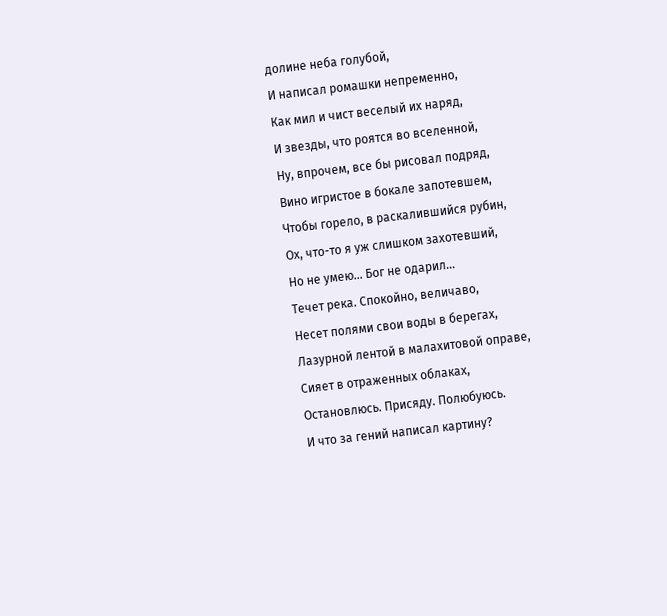долине неба голубой,
И написал ромашки непременно,
Как мил и чист веселый их наряд,
И звезды, что роятся во вселенной,
Ну, впрочем, все бы рисовал подряд,
Вино игристое в бокале запотевшем,
Чтобы горело, в раскалившийся рубин,
Ох, что-то я уж слишком захотевший,
Но не умею... Бог не одарил...
Течет река. Спокойно, величаво,
Несет полями свои воды в берегах,
Лазурной лентой в малахитовой оправе,
Сияет в отраженных облаках,
Остановлюсь. Присяду. Полюбуюсь.
И что за гений написал картину?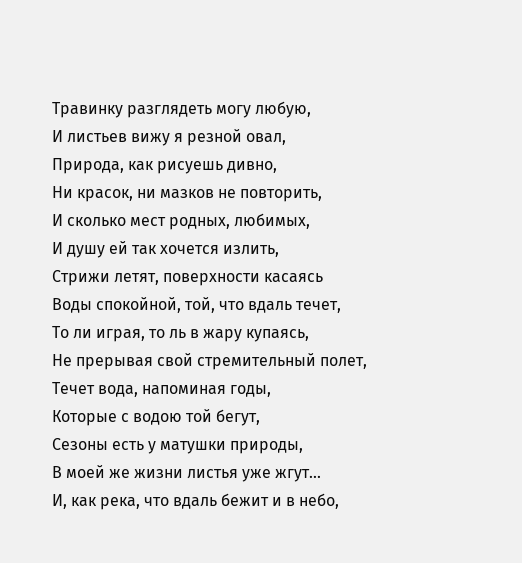Травинку разглядеть могу любую,
И листьев вижу я резной овал,
Природа, как рисуешь дивно,
Ни красок, ни мазков не повторить,
И сколько мест родных, любимых,
И душу ей так хочется излить,
Стрижи летят, поверхности касаясь
Воды спокойной, той, что вдаль течет,
То ли играя, то ль в жару купаясь,
Не прерывая свой стремительный полет,
Течет вода, напоминая годы,
Которые с водою той бегут,
Сезоны есть у матушки природы,
В моей же жизни листья уже жгут...
И, как река, что вдаль бежит и в небо,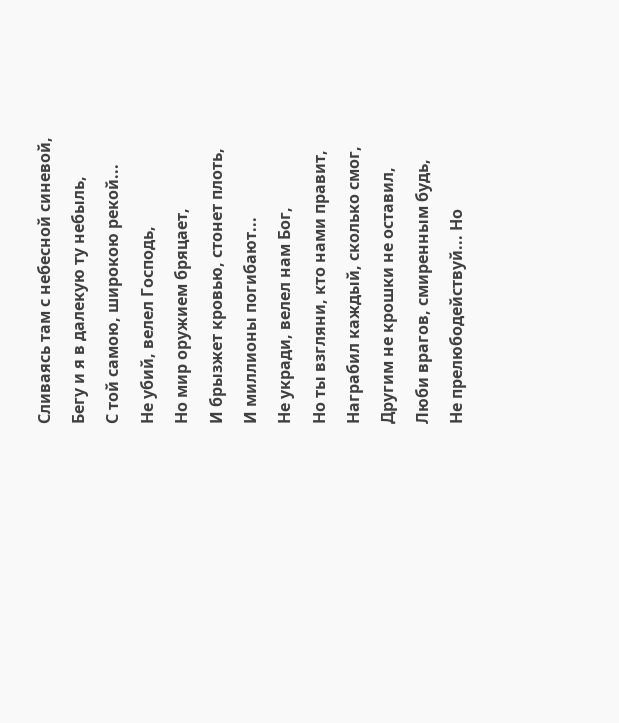Сливаясь там с небесной синевой,
Бегу и я в далекую ту небыль,
С той самою, широкою рекой...
Не убий, велел Господь,
Но мир оружием бряцает,
И брызжет кровью, стонет плоть,
И миллионы погибают...
Не укради, велел нам Бог,
Но ты взгляни, кто нами правит,
Награбил каждый, сколько смог,
Другим не крошки не оставил,
Люби врагов, смиренным будь,
Не прелюбодействуй... Но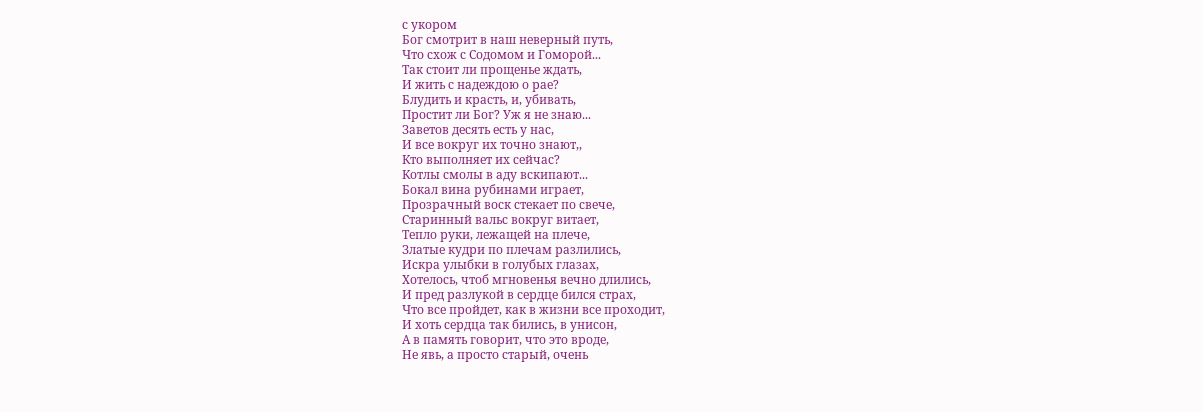с укором
Бог смотрит в наш неверный путь,
Что схож с Содомом и Гоморой...
Так стоит ли прощенье ждать,
И жить с надеждою о рае?
Блудить и красть, и, убивать,
Простит ли Бог? Уж я не знаю...
Заветов десять есть у нас,
И все вокруг их точно знают,,
Кто выполняет их сейчас?
Котлы смолы в аду вскипают...
Бокал вина рубинами играет,
Прозрачный воск стекает по свече,
Старинный вальс вокруг витает,
Тепло руки, лежащей на плече,
Златые кудри по плечам разлились,
Искра улыбки в голубых глазах,
Хотелось, чтоб мгновенья вечно длились,
И пред разлукой в сердце бился страх,
Что все пройдет, как в жизни все проходит,
И хоть сердца так бились, в унисон,
А в память говорит, что это вроде,
Не явь, а просто старый, очень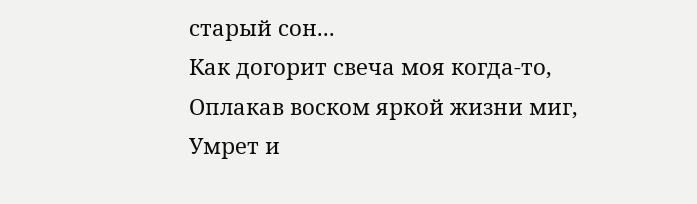старый сон...
Как догорит свеча моя когда-то,
Оплакав воском яркой жизни миг,
Умрет и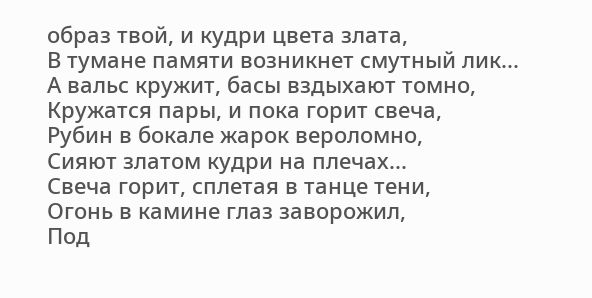образ твой, и кудри цвета злата,
В тумане памяти возникнет смутный лик...
А вальс кружит, басы вздыхают томно,
Кружатся пары, и пока горит свеча,
Рубин в бокале жарок вероломно,
Сияют златом кудри на плечах...
Свеча горит, сплетая в танце тени,
Огонь в камине глаз заворожил,
Под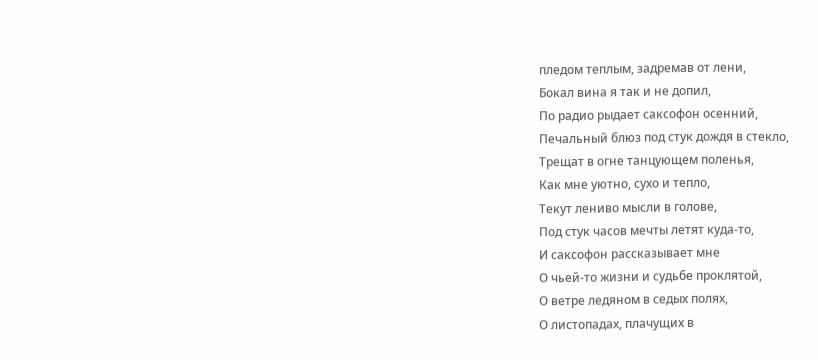пледом теплым, задремав от лени,
Бокал вина я так и не допил,
По радио рыдает саксофон осенний,
Печальный блюз под стук дождя в стекло,
Трещат в огне танцующем поленья,
Как мне уютно, сухо и тепло,
Текут лениво мысли в голове,
Под стук часов мечты летят куда-то,
И саксофон рассказывает мне
О чьей-то жизни и судьбе проклятой,
О ветре ледяном в седых полях,
О листопадах, плачущих в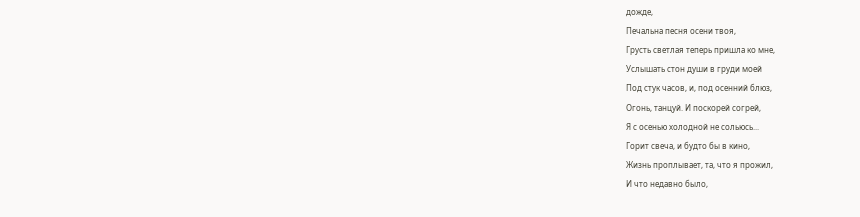дожде,
Печальна песня осени твоя,
Грусть светлая теперь пришла ко мне,
Услышать стон души в груди моей
Под стук часов, и, под осенний блюз,
Огонь, танцуй. И поскорей согрей,
Я с осенью холодной не сольюсь...
Горит свеча, и будто бы в кино,
Жизнь проплывает, та, что я прожил,
И что недавно было,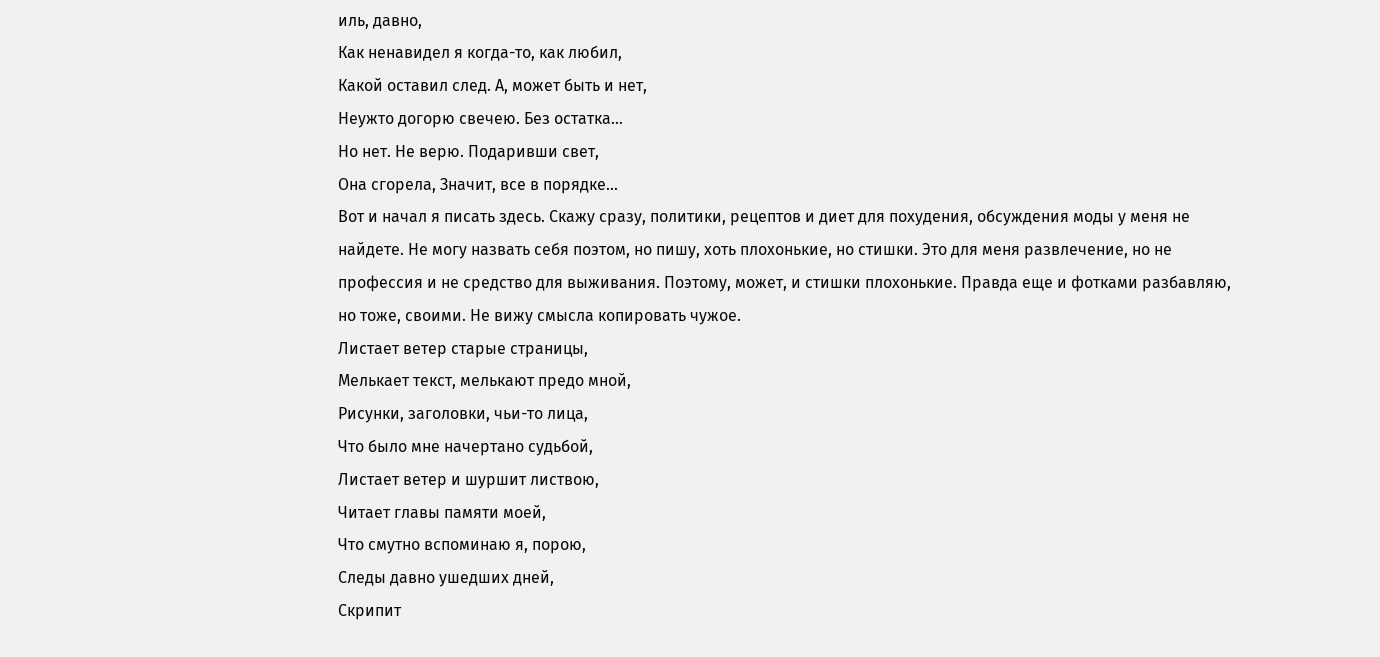иль, давно,
Как ненавидел я когда-то, как любил,
Какой оставил след. А, может быть и нет,
Неужто догорю свечею. Без остатка...
Но нет. Не верю. Подаривши свет,
Она сгорела, Значит, все в порядке...
Вот и начал я писать здесь. Скажу сразу, политики, рецептов и диет для похудения, обсуждения моды у меня не
найдете. Не могу назвать себя поэтом, но пишу, хоть плохонькие, но стишки. Это для меня развлечение, но не
профессия и не средство для выживания. Поэтому, может, и стишки плохонькие. Правда еще и фотками разбавляю,
но тоже, своими. Не вижу смысла копировать чужое.
Листает ветер старые страницы,
Мелькает текст, мелькают предо мной,
Рисунки, заголовки, чьи-то лица,
Что было мне начертано судьбой,
Листает ветер и шуршит листвою,
Читает главы памяти моей,
Что смутно вспоминаю я, порою,
Следы давно ушедших дней,
Скрипит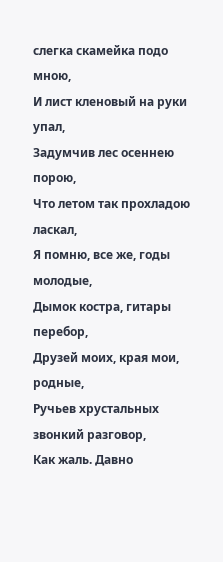слегка скамейка подо мною,
И лист кленовый на руки упал,
Задумчив лес осеннею порою,
Что летом так прохладою ласкал,
Я помню, все же, годы молодые,
Дымок костра, гитары перебор,
Друзей моих, края мои, родные,
Ручьев хрустальных звонкий разговор,
Как жаль. Давно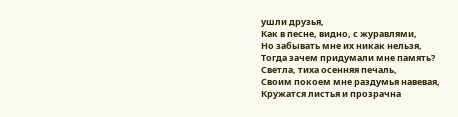ушли друзья,
Как в песне, видно, с журавлями,
Но забывать мне их никак нельзя,
Тогда зачем придумали мне память?
Светла, тиха осенняя печаль,
Своим покоем мне раздумья навевая,
Кружатся листья и прозрачна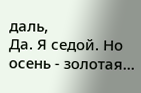даль,
Да. Я седой. Но осень - золотая...